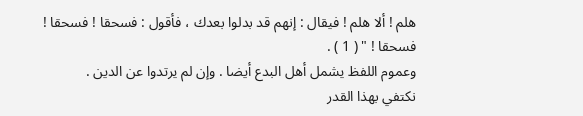هلم ! ألا هلم ! فيقال : إنهم قد بدلوا بعدك ، فأقول : فسحقا ! فسحقا ! فسحقا ! " ( 1 ) .
وعموم اللفظ يشمل أهل البدع أيضا . وإن لم يرتدوا عن الدين .
نكتفي بهذا القدر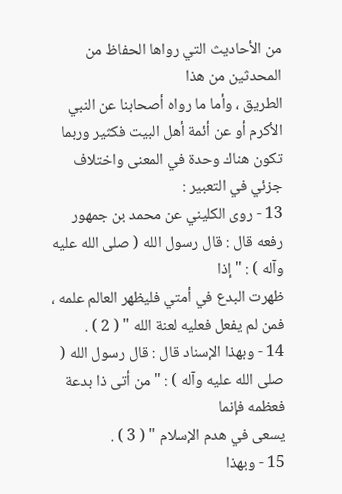من الأحاديث التي رواها الحفاظ من المحدثين من هذا
الطريق ، وأما ما رواه أصحابنا عن النبي الأكرم أو عن أئمة أهل البيت فكثير وربما
تكون هناك وحدة في المعنى واختلاف جزئي في التعبير :
13 - روى الكليني عن محمد بن جمهور رفعه قال : قال رسول الله ( صلى الله عليه وآله ) : " إذا
ظهرت البدع في أمتي فليظهر العالم علمه ، فمن لم يفعل فعليه لعنة الله " ( 2 ) .
14 - وبهذا الإسناد قال : قال رسول الله ( صلى الله عليه وآله ) : " من أتى ذا بدعة فعظمه فإنما
يسعى في هدم الإسلام " ( 3 ) .
15 - وبهذا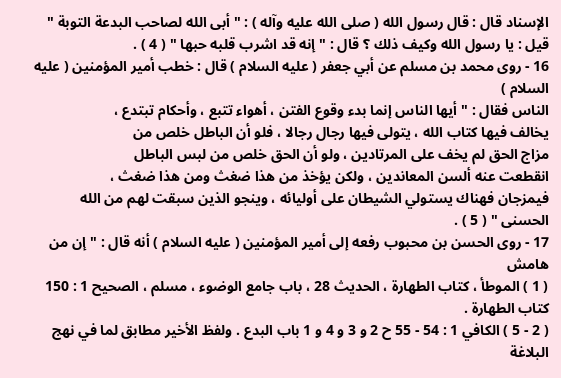الإسناد قال : قال رسول الله ( صلى الله عليه وآله ) : " أبى الله لصاحب البدعة التوبة "
قيل : يا رسول الله وكيف ذلك ؟ قال : " إنه قد اشرب قلبه حبها " ( 4 ) .
16 - روى محمد بن مسلم عن أبي جعفر ( عليه السلام ) قال : خطب أمير المؤمنين ( عليه السلام )
الناس فقال : " أيها الناس إنما بدء وقوع الفتن ، أهواء تتبع ، وأحكام تبتدع ،
يخالف فيها كتاب الله ، يتولى فيها رجال رجالا ، فلو أن الباطل خلص من
مزاج الحق لم يخف على المرتادين ، ولو أن الحق خلص من لبس الباطل
انقطعت عنه ألسن المعاندين ، ولكن يؤخذ من هذا ضغث ومن هذا ضغث ،
فيمزجان فهناك يستولي الشيطان على أوليائه ، وينجو الذين سبقت لهم من الله
الحسنى " ( 5 ) .
17 - روى الحسن بن محبوب رفعه إلى أمير المؤمنين ( عليه السلام ) أنه قال : " إن من
هامش
( 1 ) الموطأ ، كتاب الطهارة ، الحديث 28 ، باب جامع الوضوء ، مسلم ، الصحيح 1 : 150 كتاب الطهارة .
( 2 - 5 ) الكافي 1 : 54 - 55 ح 2 و 3 و 4 و 1 باب البدع . ولفظ الأخير مطابق لما في نهج البلاغة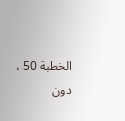الخطبة 50 ،
دون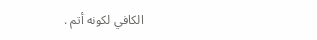الكافي لكونه أتم .